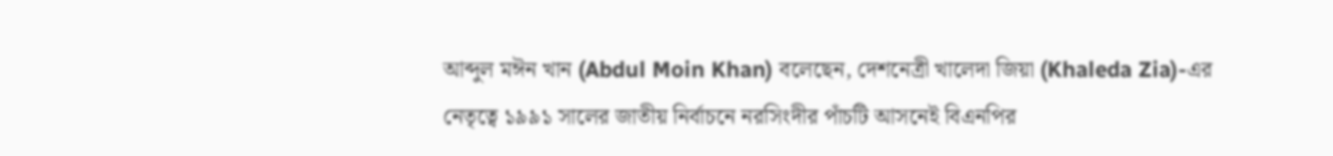আব্দুল মঈন খান (Abdul Moin Khan) বলেছেন, দেশনেত্রী খালেদা জিয়া (Khaleda Zia)-এর নেতৃত্বে ১৯৯১ সালের জাতীয় নির্বাচনে নরসিংদীর পাঁচটি আসনেই বিএনপির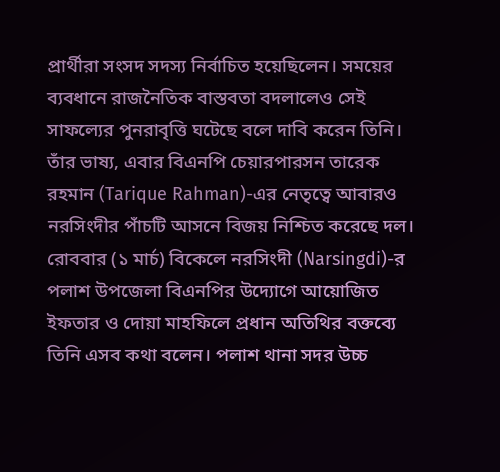প্রার্থীরা সংসদ সদস্য নির্বাচিত হয়েছিলেন। সময়ের ব্যবধানে রাজনৈতিক বাস্তবতা বদলালেও সেই সাফল্যের পুনরাবৃত্তি ঘটেছে বলে দাবি করেন তিনি। তাঁর ভাষ্য, এবার বিএনপি চেয়ারপারসন তারেক রহমান (Tarique Rahman)-এর নেতৃত্বে আবারও নরসিংদীর পাঁচটি আসনে বিজয় নিশ্চিত করেছে দল।
রোববার (১ মার্চ) বিকেলে নরসিংদী (Narsingdi)-র পলাশ উপজেলা বিএনপির উদ্যোগে আয়োজিত ইফতার ও দোয়া মাহফিলে প্রধান অতিথির বক্তব্যে তিনি এসব কথা বলেন। পলাশ থানা সদর উচ্চ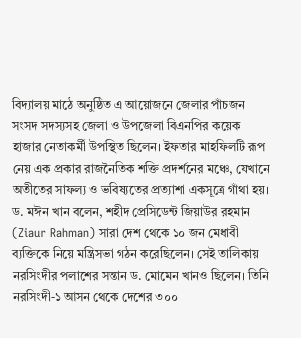বিদ্যালয় মাঠে অনুষ্ঠিত এ আয়োজনে জেলার পাঁচজন সংসদ সদস্যসহ জেলা ও উপজেলা বিএনপির কয়েক হাজার নেতাকর্মী উপস্থিত ছিলেন। ইফতার মাহফিলটি রূপ নেয় এক প্রকার রাজনৈতিক শক্তি প্রদর্শনের মঞ্চে, যেখানে অতীতের সাফল্য ও ভবিষ্যতের প্রত্যাশা একসূত্রে গাঁথা হয়।
ড. মঈন খান বলেন, শহীদ প্রেসিডেন্ট জিয়াউর রহমান (Ziaur Rahman) সারা দেশ থেকে ১০ জন মেধাবী ব্যক্তিকে নিয়ে মন্ত্রিসভা গঠন করেছিলেন। সেই তালিকায় নরসিংদীর পলাশের সন্তান ড. মোমেন খানও ছিলেন। তিনি নরসিংদী-১ আসন থেকে দেশের ৩০০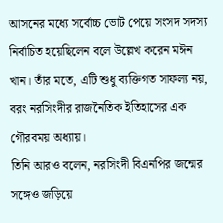আসনের মধ্যে সর্বোচ্চ ভোট পেয়ে সংসদ সদস্য নির্বাচিত হয়েছিলেন বলে উল্লেখ করেন মঈন খান। তাঁর মতে, এটি শুধু ব্যক্তিগত সাফল্য নয়, বরং নরসিংদীর রাজনৈতিক ইতিহাসের এক গৌরবময় অধ্যায়।
তিনি আরও বলেন, নরসিংদী বিএনপির জন্মের সঙ্গেও জড়িয়ে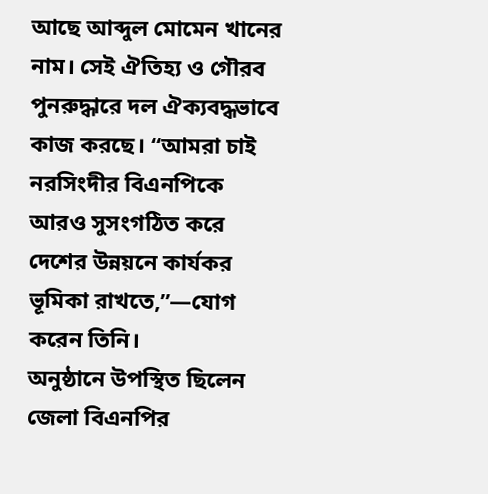আছে আব্দুল মোমেন খানের নাম। সেই ঐতিহ্য ও গৌরব পুনরুদ্ধারে দল ঐক্যবদ্ধভাবে কাজ করছে। “আমরা চাই নরসিংদীর বিএনপিকে আরও সুসংগঠিত করে দেশের উন্নয়নে কার্যকর ভূমিকা রাখতে,”—যোগ করেন তিনি।
অনুষ্ঠানে উপস্থিত ছিলেন জেলা বিএনপির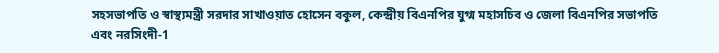সহসভাপতি ও স্বাস্থ্যমন্ত্রী সরদার সাখাওয়াত হোসেন বকুল, কেন্দ্রীয় বিএনপির যুগ্ম মহাসচিব ও জেলা বিএনপির সভাপতি এবং নরসিংদী-1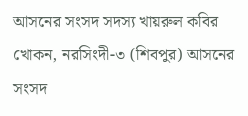আসনের সংসদ সদস্য খায়রুল কবির খোকন, নরসিংদী-৩ (শিবপুর) আসনের সংসদ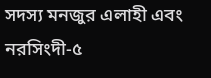সদস্য মনজুর এলাহী এবং নরসিংদী-৫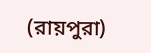(রায়পুরা)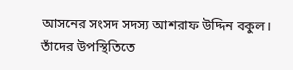আসনের সংসদ সদস্য আশরাফ উদ্দিন বকুল। তাঁদের উপস্থিতিতে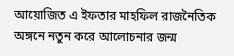আয়োজিত এ ইফতার মাহফিল রাজনৈতিক অঙ্গনে নতুন করে আলোচনার জন্ম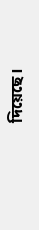দিয়েছে।